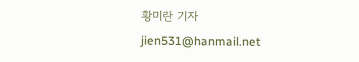황미란 기자
jien531@hanmail.net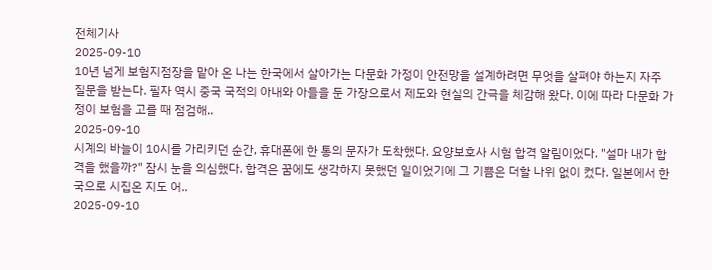전체기사
2025-09-10
10년 넘게 보험지점장을 맡아 온 나는 한국에서 살아가는 다문화 가정이 안전망을 설계하려면 무엇을 살펴야 하는지 자주 질문을 받는다. 필자 역시 중국 국적의 아내와 아들을 둔 가장으로서 제도와 현실의 간극을 체감해 왔다. 이에 따라 다문화 가정이 보험을 고를 때 점검해..
2025-09-10
시계의 바늘이 10시를 가리키던 순간, 휴대폰에 한 통의 문자가 도착했다. 요양보호사 시험 합격 알림이었다. "설마 내가 합격을 했을까?" 잠시 눈을 의심했다. 합격은 꿈에도 생각하지 못했던 일이었기에 그 기쁨은 더할 나위 없이 컸다. 일본에서 한국으로 시집온 지도 어..
2025-09-10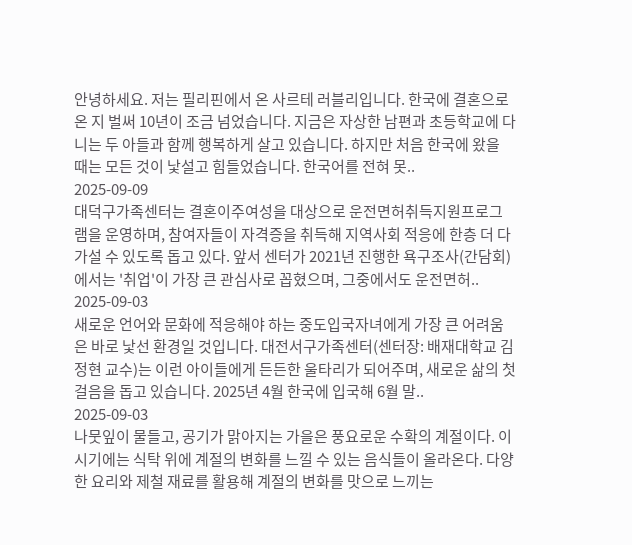안녕하세요. 저는 필리핀에서 온 사르테 러블리입니다. 한국에 결혼으로 온 지 벌써 10년이 조금 넘었습니다. 지금은 자상한 남편과 초등학교에 다니는 두 아들과 함께 행복하게 살고 있습니다. 하지만 처음 한국에 왔을 때는 모든 것이 낯설고 힘들었습니다. 한국어를 전혀 못..
2025-09-09
대덕구가족센터는 결혼이주여성을 대상으로 운전면허취득지원프로그램을 운영하며, 참여자들이 자격증을 취득해 지역사회 적응에 한층 더 다가설 수 있도록 돕고 있다. 앞서 센터가 2021년 진행한 욕구조사(간담회)에서는 '취업'이 가장 큰 관심사로 꼽혔으며, 그중에서도 운전면허..
2025-09-03
새로운 언어와 문화에 적응해야 하는 중도입국자녀에게 가장 큰 어려움은 바로 낯선 환경일 것입니다. 대전서구가족센터(센터장: 배재대학교 김정현 교수)는 이런 아이들에게 든든한 울타리가 되어주며, 새로운 삶의 첫걸음을 돕고 있습니다. 2025년 4월 한국에 입국해 6월 말..
2025-09-03
나뭇잎이 물들고, 공기가 맑아지는 가을은 풍요로운 수확의 계절이다. 이 시기에는 식탁 위에 계절의 변화를 느낄 수 있는 음식들이 올라온다. 다양한 요리와 제철 재료를 활용해 계절의 변화를 맛으로 느끼는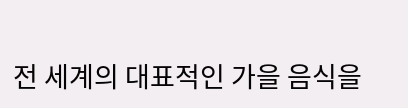전 세계의 대표적인 가을 음식을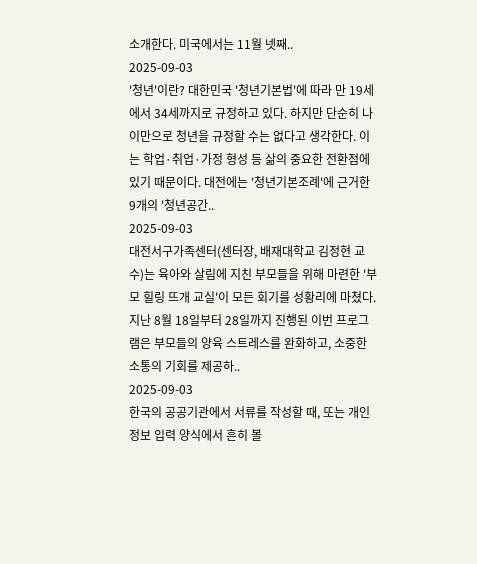소개한다. 미국에서는 11월 넷째..
2025-09-03
'청년'이란? 대한민국 '청년기본법'에 따라 만 19세에서 34세까지로 규정하고 있다. 하지만 단순히 나이만으로 청년을 규정할 수는 없다고 생각한다. 이는 학업·취업·가정 형성 등 삶의 중요한 전환점에 있기 때문이다. 대전에는 '청년기본조례'에 근거한 9개의 '청년공간..
2025-09-03
대전서구가족센터(센터장, 배재대학교 김정현 교수)는 육아와 살림에 지친 부모들을 위해 마련한 '부모 힐링 뜨개 교실'이 모든 회기를 성황리에 마쳤다. 지난 8월 18일부터 28일까지 진행된 이번 프로그램은 부모들의 양육 스트레스를 완화하고, 소중한 소통의 기회를 제공하..
2025-09-03
한국의 공공기관에서 서류를 작성할 때, 또는 개인 정보 입력 양식에서 흔히 볼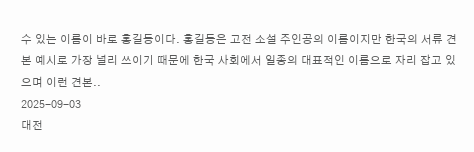수 있는 이름이 바로 홍길동이다. 홍길동은 고전 소설 주인공의 이름이지만 한국의 서류 견본 예시로 가장 널리 쓰이기 때문에 한국 사회에서 일종의 대표적인 이름으로 자리 잡고 있으며 이런 견본..
2025-09-03
대전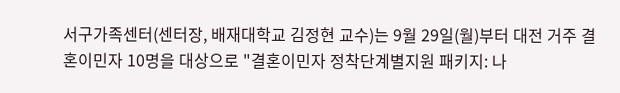서구가족센터(센터장, 배재대학교 김정현 교수)는 9월 29일(월)부터 대전 거주 결혼이민자 10명을 대상으로 "결혼이민자 정착단계별지원 패키지: 나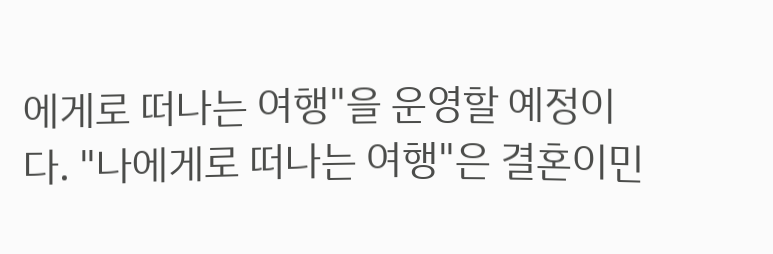에게로 떠나는 여행"을 운영할 예정이다. "나에게로 떠나는 여행"은 결혼이민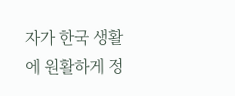자가 한국 생활에 원활하게 정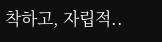착하고, 자립적..